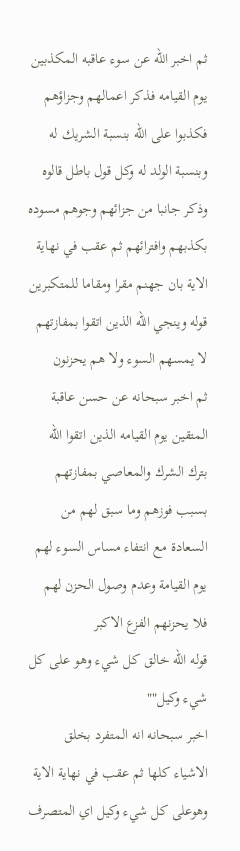ثم اخبر الله عن سوء عاقبه المكذبين يوم القيامه فذكر اعمالهم وجزاؤهم فكذبوا على الله بنسبة الشريك له وبنسبة الولد له وكل قول باطل قالوه وذكر جانبا من جزائهم وجوهم مسوده بكذبهم وافترائهم ثم عقب في نهاية الاية بان جهنم مقرا ومقاما للمتكبرين
قوله وينجي الله الذين اتقوا بمفازتهم لا يمسهم السوء ولا هم يحزنون
ثم اخبر سبحانه عن حسن عاقبة المتقين يوم القيامه الذين اتقوا الله بترك الشرك والمعاصي بمفازتهم بسبب فوزهم وما سبق لهم من السعادة مع انتفاء مساس السوء لهم يوم القيامة وعدم وصول الحزن لهم فلا يحزنهم الفزع الاكبر
قوله الله خالق كل شيء وهو على كل شيء وكيل""
اخبر سبحانه انه المتفرد بخلق الاشياء كلها ثم عقب في نهاية الاية وهوعلى كل شيء وكيل اي المتصرف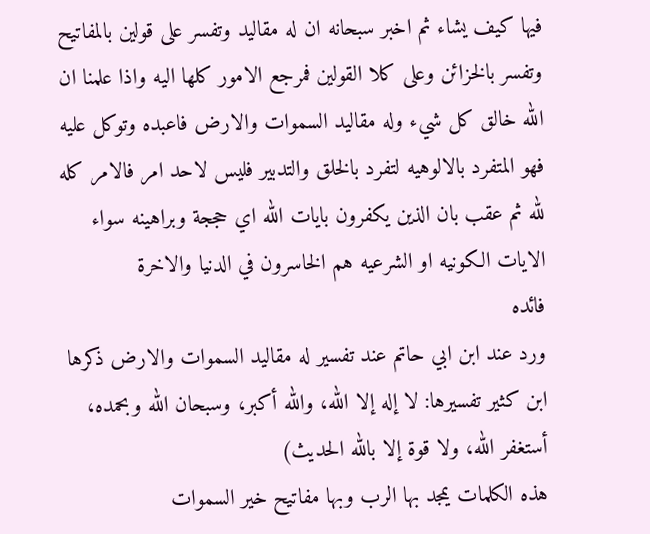فيها كيف يشاء ثم اخبر سبحانه ان له مقاليد وتفسر على قولين بالمفاتيح وتفسر بالخزائن وعلى كلا القولين فمرجع الامور كلها اليه واذا علمنا ان الله خالق كل شيء وله مقاليد السموات والارض فاعبده وتوكل عليه فهو المتفرد بالالوهيه لتفرد بالخلق والتدبير فليس لاحد امر فالامر كله لله ثم عقب بان الذين يكفرون بايات الله اي حججة وبراهينه سواء الايات الكونيه او الشرعيه هم الخاسرون في الدنيا والاخرة
فائده
ورد عند ابن ابي حاتم عند تفسير له مقاليد السموات والارض ذكرها ابن كثير تفسيرها: لا إله إلا الله، والله أكبر، وسبحان الله وبحمده، أستغفر الله، ولا قوة إلا بالله الحديث)
هذه الكلمات يمجد بها الرب وبها مفاتيح خير السموات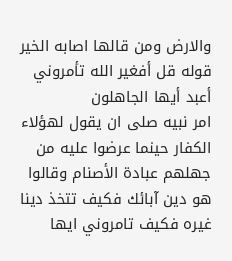والارض ومن قالها اصابه الخير
قوله قل أفغير الله تأمروني أعبد أيها الجاهلون
امر نبيه صلى ان يقول لهؤلاء الكفار حينما عرضوا عليه من جهلهم عبادة الأصنام وقالوا هو دين آبائك فكيف تتخذ دينا غيره فكيف تامروني ايها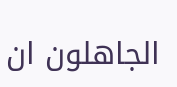الجاهلون ان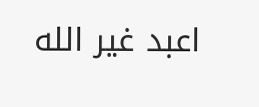اعبد غير الله